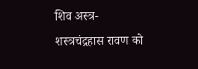शिव अस्त्र-शस्त्रचंद्रहास रावण को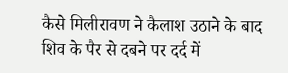कैसे मिलीरावण ने कैलाश उठाने के बाद शिव के पैर से दबने पर दर्द में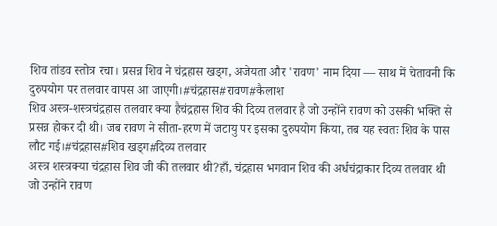शिव तांडव स्तोत्र रचा। प्रसन्न शिव ने चंद्रहास खड्ग, अजेयता और 'रावण' नाम दिया — साथ में चेतावनी कि दुरुपयोग पर तलवार वापस आ जाएगी।#चंद्रहास#रावण#कैलाश
शिव अस्त्र-शस्त्रचंद्रहास तलवार क्या हैचंद्रहास शिव की दिव्य तलवार है जो उन्होंने रावण को उसकी भक्ति से प्रसन्न होकर दी थी। जब रावण ने सीता-हरण में जटायु पर इसका दुरुपयोग किया, तब यह स्वतः शिव के पास लौट गई।#चंद्रहास#शिव खड्ग#दिव्य तलवार
अस्त्र शस्त्रक्या चंद्रहास शिव जी की तलवार थी?हाँ, चंद्रहास भगवान शिव की अर्धचंद्राकार दिव्य तलवार थी जो उन्होंने रावण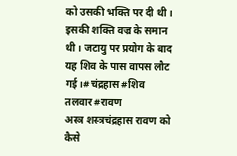को उसकी भक्ति पर दी थी। इसकी शक्ति वज्र के समान थी। जटायु पर प्रयोग के बाद यह शिव के पास वापस लौट गई।#चंद्रहास#शिव तलवार#रावण
अस्त्र शस्त्रचंद्रहास रावण को कैसे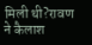मिली थी?रावण ने कैलाश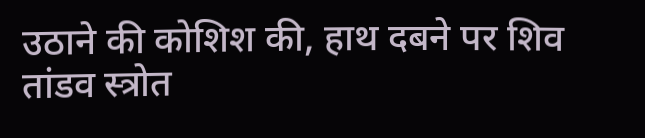उठाने की कोशिश की, हाथ दबने पर शिव तांडव स्त्रोत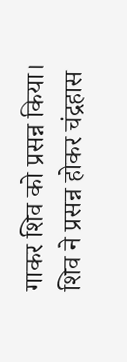गाकर शिव को प्रसन्न किया। शिव ने प्रसन्न होकर चंद्रहास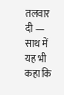तलवार दी — साथ में यह भी कहा कि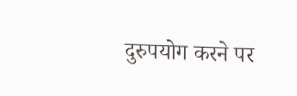दुरुपयोग करने पर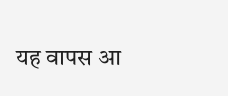यह वापस आ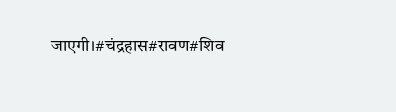जाएगी।#चंद्रहास#रावण#शिव